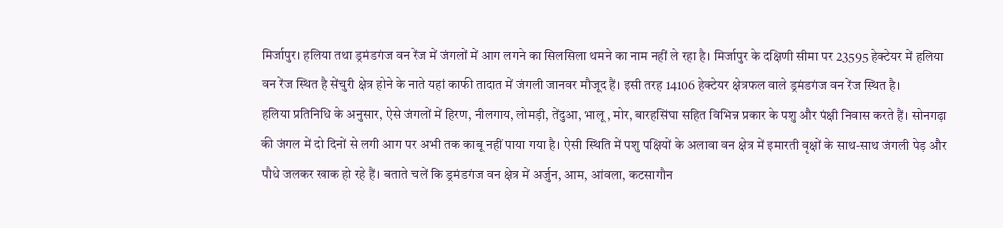मिर्जापुर। हलिया तथा ड्रमंडगंज वन रेंज में जंगलों में आग लगने का सिलसिला थमने का नाम नहीं ले रहा है। मिर्जापुर के दक्षिणी सीमा पर 23595 हेक्टेयर में हलिया वन रेंज स्थित है सेंचुरी क्षेत्र होने के नाते यहां काफी तादात में जंगली जानवर मौजूद हैं। इसी तरह 14106 हेक्टेयर क्षेत्रफल वाले ड्रमंडगंज वन रेंज स्थित है।
हलिया प्रतिनिधि के अनुसार, ऐसे जंगलों में हिरण, नीलगाय, लोमड़ी, तेंदुआ, भालू , मोर, बारहसिंघा सहित विभिन्न प्रकार के पशु और पंक्षी निवास करते हैं। सोनगढ़ा की जंगल में दो दिनों से लगी आग पर अभी तक काबू नहीं पाया गया है। ऐसी स्थिति में पशु पक्षियों के अलावा वन क्षेत्र में इमारती वृक्षों के साथ-साथ जंगली पेड़ और पौधे जलकर खाक हो रहे हैं। बताते चलें कि ड्रमंडगंज वन क्षेत्र में अर्जुन, आम, आंवला, कटसागौन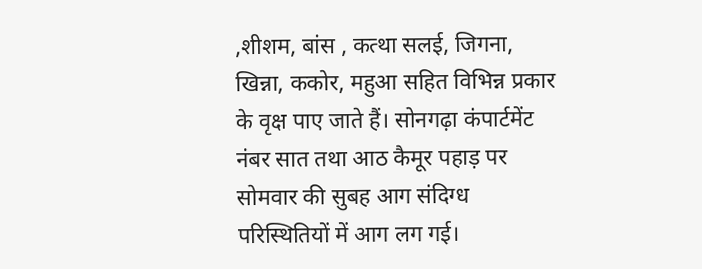,शीशम, बांस , कत्था सलई, जिगना, खिन्ना, ककोर, महुआ सहित विभिन्न प्रकार के वृक्ष पाए जाते हैं। सोनगढ़ा कंपार्टमेंट नंबर सात तथा आठ कैमूर पहाड़ पर सोमवार की सुबह आग संदिग्ध परिस्थितियों में आग लग गई।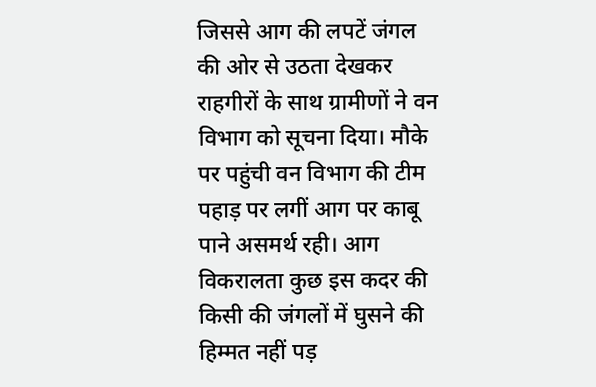जिससे आग की लपटें जंगल की ओर से उठता देखकर राहगीरों के साथ ग्रामीणों ने वन विभाग को सूचना दिया। मौके पर पहुंची वन विभाग की टीम पहाड़ पर लगीं आग पर काबू पाने असमर्थ रही। आग विकरालता कुछ इस कदर की किसी की जंगलों में घुसने की हिम्मत नहीं पड़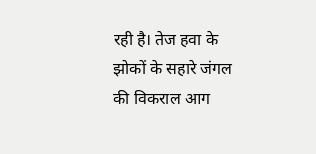रही है। तेज हवा के झोकों के सहारे जंगल की विकराल आग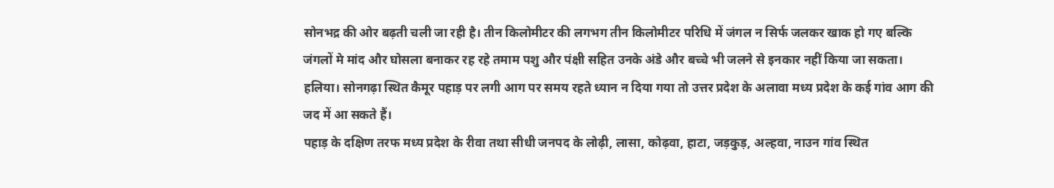सोनभद्र की ओर बढ़ती चली जा रही है। तीन किलोमीटर की लगभग तीन किलोमीटर परिधि में जंगल न सिर्फ जलकर खाक हो गए बल्कि जंगलों मे मांद और घोसला बनाकर रह रहे तमाम पशु और पंक्षी सहित उनके अंडे और बच्चे भी जलने से इनकार नहीं किया जा सकता।
हलिया। सोनगढ़ा स्थित कैमूर पहाड़ पर लगी आग पर समय रहते ध्यान न दिया गया तो उत्तर प्रदेश के अलावा मध्य प्रदेश के कई गांव आग की जद में आ सकते हैं।
पहाड़ के दक्षिण तरफ मध्य प्रदेश के रीवा तथा सीधी जनपद के लोढ़ी, लासा, कोढ़वा, हाटा, जड़कुड़, अल्हवा, नाउन गांव स्थित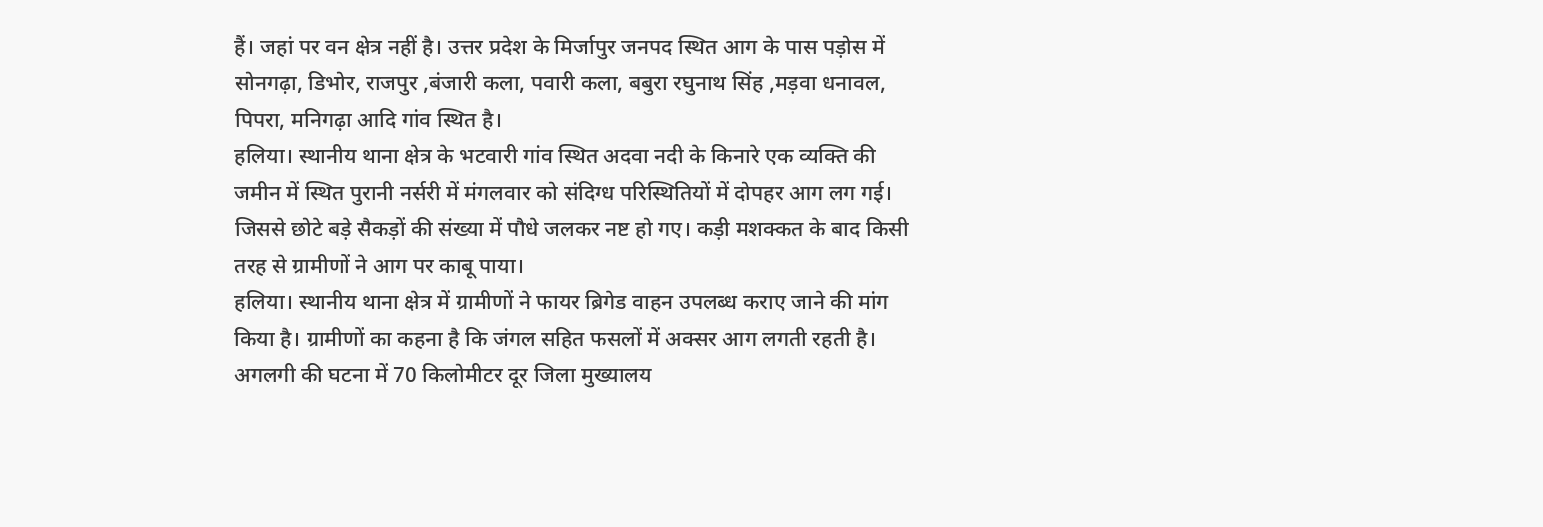हैं। जहां पर वन क्षेत्र नहीं है। उत्तर प्रदेश के मिर्जापुर जनपद स्थित आग के पास पड़ोस में सोनगढ़ा, डिभोर, राजपुर ,बंजारी कला, पवारी कला, बबुरा रघुनाथ सिंह ,मड़वा धनावल, पिपरा, मनिगढ़ा आदि गांव स्थित है।
हलिया। स्थानीय थाना क्षेत्र के भटवारी गांव स्थित अदवा नदी के किनारे एक व्यक्ति की जमीन में स्थित पुरानी नर्सरी में मंगलवार को संदिग्ध परिस्थितियों में दोपहर आग लग गई। जिससे छोटे बड़े सैकड़ों की संख्या में पौधे जलकर नष्ट हो गए। कड़ी मशक्कत के बाद किसी तरह से ग्रामीणों ने आग पर काबू पाया।
हलिया। स्थानीय थाना क्षेत्र में ग्रामीणों ने फायर ब्रिगेड वाहन उपलब्ध कराए जाने की मांग किया है। ग्रामीणों का कहना है कि जंगल सहित फसलों में अक्सर आग लगती रहती है। अगलगी की घटना में 70 किलोमीटर दूर जिला मुख्यालय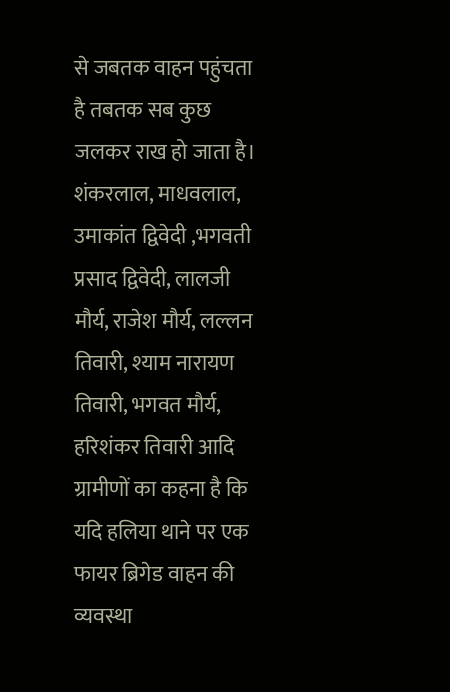से जबतक वाहन पहुंचता है तबतक सब कुछ जलकर राख हो जाता है। शंकरलाल, माधवलाल, उमाकांत द्विवेदी ,भगवती प्रसाद द्विवेदी, लालजी मौर्य, राजेश मौर्य, लल्लन तिवारी, श्याम नारायण तिवारी, भगवत मौर्य, हरिशंकर तिवारी आदि ग्रामीणों का कहना है कि यदि हलिया थाने पर एक फायर ब्रिगेड वाहन की व्यवस्था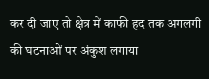कर दी जाए तो क्षेत्र में काफी हद तक अगलगी की घटनाओं पर अंकुश लगाया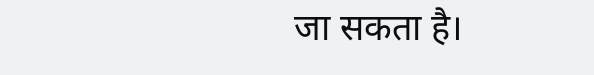जा सकता है।